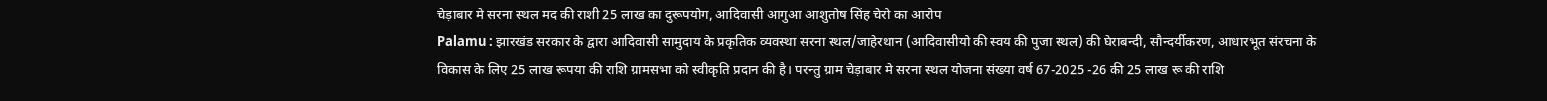चेड़ाबार मे सरना स्थल मद की राशी 25 लाख का दुरूपयोग, आदिवासी आगुआ आशुतोष सिंह चेरो का आरोप
Palamu : झारखंड सरकार के द्वारा आदिवासी सामुदाय के प्रकृतिक व्यवस्था सरना स्थल/जाहेरथान (आदिवासीयो की स्वय की पुजा स्थल) की घेराबन्दी, सौन्दर्यीकरण, आधारभूत संरचना के विकास के लिए 25 लाख रूपया की राशि ग्रामसभा को स्वीकृति प्रदान की है। परन्तु ग्राम चेड़ाबार मे सरना स्थल योजना संख्या वर्ष 67-2025 -26 की 25 लाख रू की राशि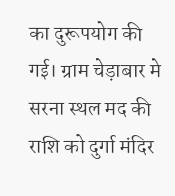का दुरूपयोग की गई। ग्राम चेड़ाबार मे सरना स्थल मद की राशि को दुर्गा मंदिर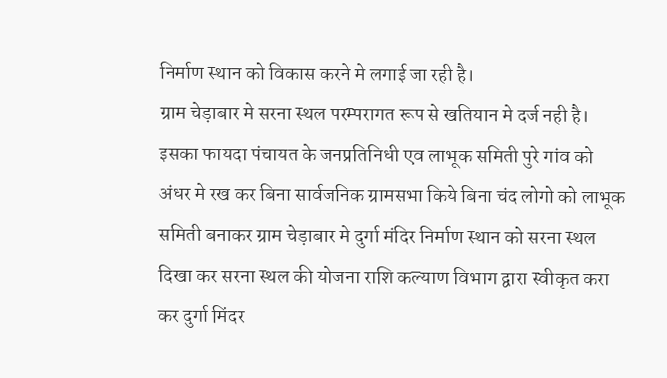निर्माण स्थान को विकास करने मे लगाई जा रही है।
ग्राम चेड़ाबार मे सरना स्थल परम्परागत रूप से खतियान मे दर्ज नही है। इसका फायदा पंचायत के जनप्रतिनिधी एव लाभूक समिती पुरे गांव को अंधर मे रख कर बिना सार्वजनिक ग्रामसभा किये बिना चंद लोगो को लाभूक समिती बनाकर ग्राम चेड़ाबार मे दुर्गा मंदिर निर्माण स्थान को सरना स्थल दिखा कर सरना स्थल की योजना राशि कल्याण विभाग द्वारा स्वीकृत करा कर दुर्गा मिंदर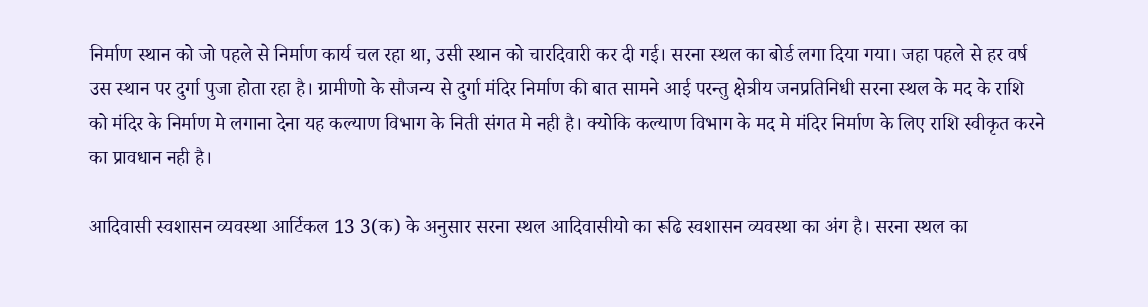निर्माण स्थान को जो पहले से निर्माण कार्य चल रहा था, उसी स्थान को चारदिवारी कर दी गई। सरना स्थल का बोर्ड लगा दिया गया। जहा पहले से हर वर्ष उस स्थान पर दुर्गा पुजा होता रहा है। ग्रामीणो के सौजन्य से दुर्गा मंदिर निर्माण की बात सामने आई परन्तु क्षेत्रीय जनप्रतिनिधी सरना स्थल के मद के राशि को मंदिर के निर्माण मे लगाना देना यह कल्याण विभाग के निती संगत मे नही है। क्योकि कल्याण विभाग के मद मे मंदिर निर्माण के लिए राशि स्वीकृत करने का प्रावधान नही है।

आदिवासी स्वशासन व्यवस्था आर्टिकल 13 3(क) के अनुसार सरना स्थल आदिवासीयो का रूढि स्वशासन व्यवस्था का अंग है। सरना स्थल का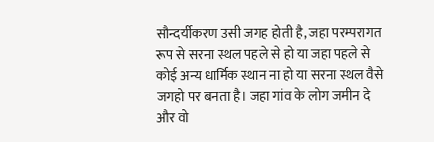सौन्दर्यीकरण उसी जगह होती है, जहा परम्परागत रूप से सरना स्थल पहले से हो या जहा पहले से कोई अन्य धार्मिक स्थान ना हो या सरना स्थल वैसे जगहो पर बनता है। जहा गांव के लोग जमीन दे और वो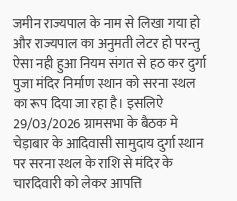जमीन राज्यपाल के नाम से लिखा गया हो और राज्यपाल का अनुमती लेटर हो परन्तु ऐसा नही हुआ नियम संगत से हठ कर दुर्गा पुजा मंदिर निर्माण स्थान को सरना स्थल का रूप दिया जा रहा है। इसलिऐ 29/03/2026 ग्रामसभा के बैठक मे चेड़ाबार के आदिवासी सामुदाय दुर्गा स्थान पर सरना स्थल के राशि से मंदिर के चारदिवारी को लेकर आपत्ति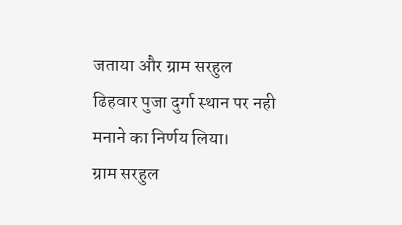जताया और ग्राम सरहुल ढिहवार पुजा दुर्गा स्थान पर नही मनाने का निर्णय लिया।
ग्राम सरहुल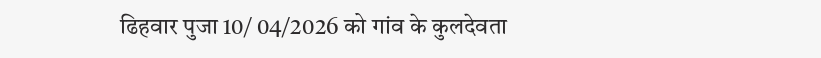ढिहवार पुजा 10/ 04/2026 को गांव के कुलदेवता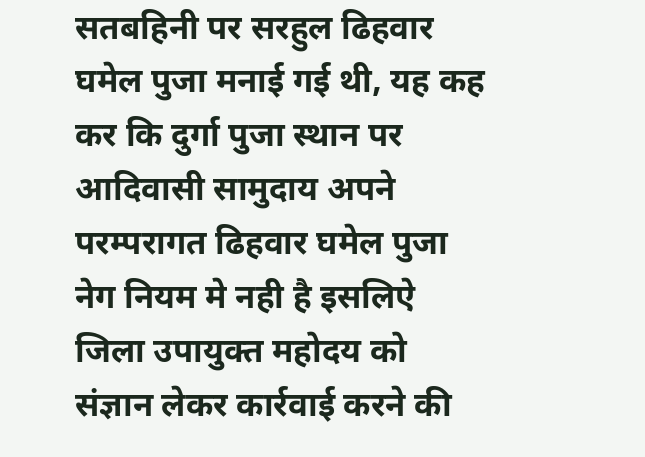सतबहिनी पर सरहुल ढिहवार घमेल पुजा मनाई गई थी, यह कह कर कि दुर्गा पुजा स्थान पर आदिवासी सामुदाय अपने परम्परागत ढिहवार घमेल पुजा नेग नियम मे नही है इसलिऐ जिला उपायुक्त महोदय को संज्ञान लेकर कार्रवाई करने की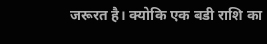जरूरत है। क्योकि एक बडी राशि का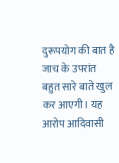दुरूपयोग की बात है जाच के उपरांत बहुत सारे बाते खुल कर आएगी। यह आरोप आदिवासी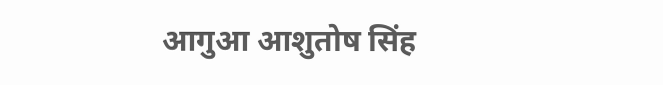आगुआ आशुतोष सिंह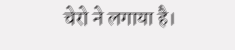चेरो ने लगाया है।